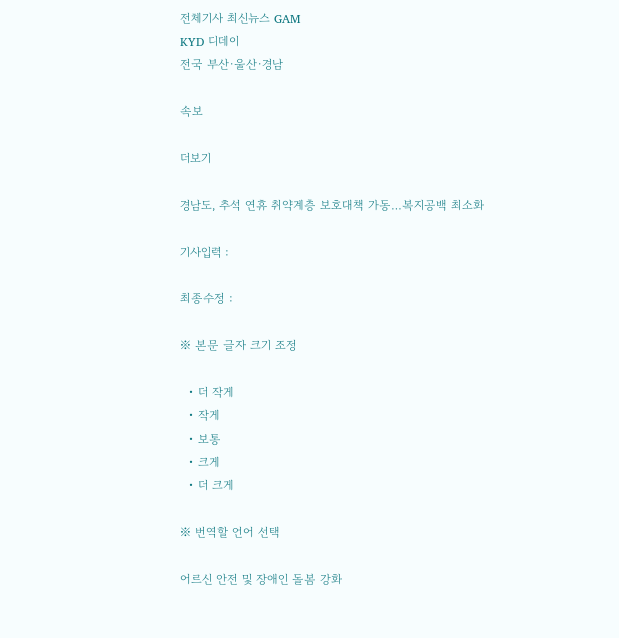전체기사 최신뉴스 GAM
KYD 디데이
전국 부산·울산·경남

속보

더보기

경남도, 추석 연휴 취약계층 보호대책 가동…복지공백 최소화

기사입력 :

최종수정 :

※ 본문 글자 크기 조정

  • 더 작게
  • 작게
  • 보통
  • 크게
  • 더 크게

※ 번역할 언어 선택

어르신 안전 및 장애인 돌봄 강화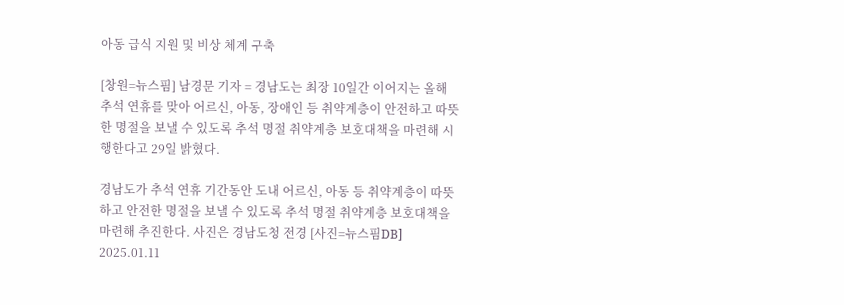아동 급식 지원 및 비상 체계 구축

[창원=뉴스핌] 남경문 기자 = 경남도는 최장 10일간 이어지는 올해 추석 연휴를 맞아 어르신, 아동, 장애인 등 취약계층이 안전하고 따뜻한 명절을 보낼 수 있도록 추석 명절 취약계층 보호대책을 마련해 시행한다고 29일 밝혔다.

경남도가 추석 연휴 기간동안 도내 어르신, 아동 등 취약계층이 따뜻하고 안전한 명절을 보낼 수 있도록 추석 명절 취약계층 보호대책을 마련해 추진한다. 사진은 경남도청 전경 [사진=뉴스핌DB] 2025.01.11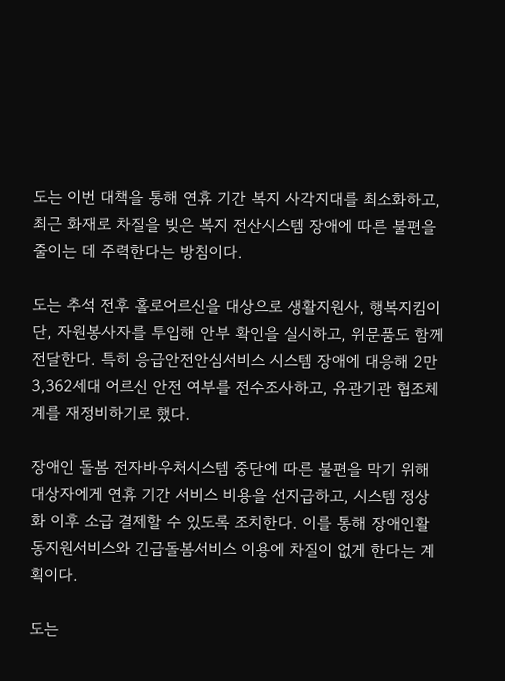도는 이번 대책을 통해 연휴 기간 복지 사각지대를 최소화하고, 최근 화재로 차질을 빚은 복지 전산시스템 장애에 따른 불편을 줄이는 데 주력한다는 방침이다.

도는 추석 전후 홀로어르신을 대상으로 생활지원사, 행복지킴이단, 자원봉사자를 투입해 안부 확인을 실시하고, 위문품도 함께 전달한다. 특히 응급안전안심서비스 시스템 장애에 대응해 2만3,362세대 어르신 안전 여부를 전수조사하고, 유관기관 협조체계를 재정비하기로 했다.

장애인 돌봄 전자바우처시스템 중단에 따른 불편을 막기 위해 대상자에게 연휴 기간 서비스 비용을 선지급하고, 시스템 정상화 이후 소급 결제할 수 있도록 조치한다. 이를 통해 장애인활동지원서비스와 긴급돌봄서비스 이용에 차질이 없게 한다는 계획이다.

도는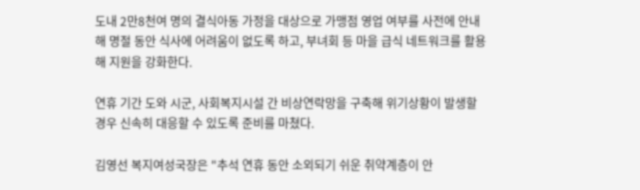도내 2만8천여 명의 결식아동 가정을 대상으로 가맹점 영업 여부를 사전에 안내해 명절 동안 식사에 어려움이 없도록 하고, 부녀회 등 마을 급식 네트워크를 활용해 지원을 강화한다.

연휴 기간 도와 시군, 사회복지시설 간 비상연락망을 구축해 위기상황이 발생할 경우 신속히 대응할 수 있도록 준비를 마쳤다.

김영선 복지여성국장은 "추석 연휴 동안 소외되기 쉬운 취약계층이 안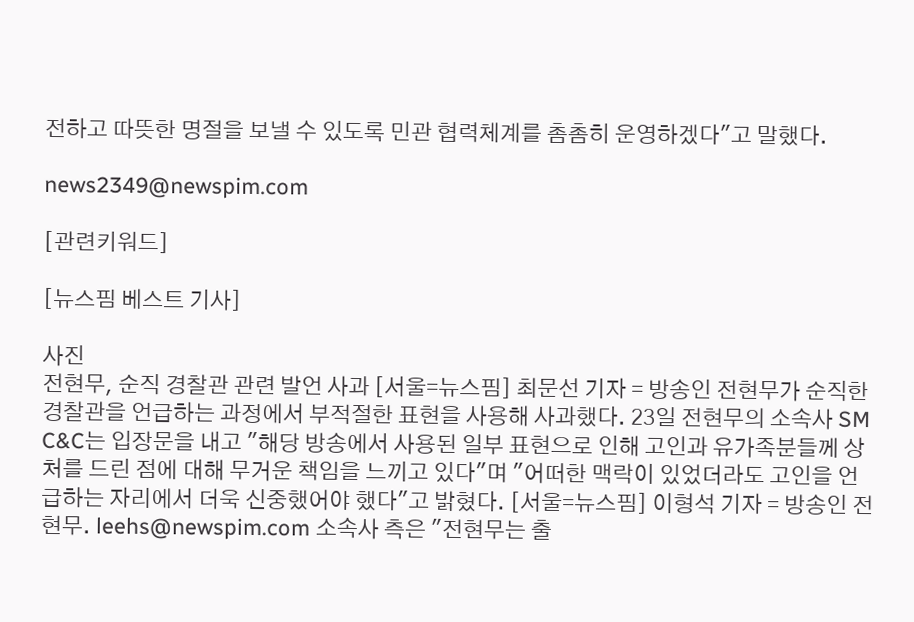전하고 따뜻한 명절을 보낼 수 있도록 민관 협력체계를 촘촘히 운영하겠다"고 말했다.

news2349@newspim.com

[관련키워드]

[뉴스핌 베스트 기사]

사진
전현무, 순직 경찰관 관련 발언 사과 [서울=뉴스핌] 최문선 기자 = 방송인 전현무가 순직한 경찰관을 언급하는 과정에서 부적절한 표현을 사용해 사과했다. 23일 전현무의 소속사 SM C&C는 입장문을 내고 "해당 방송에서 사용된 일부 표현으로 인해 고인과 유가족분들께 상처를 드린 점에 대해 무거운 책임을 느끼고 있다"며 "어떠한 맥락이 있었더라도 고인을 언급하는 자리에서 더욱 신중했어야 했다"고 밝혔다. [서울=뉴스핌] 이형석 기자 = 방송인 전현무. leehs@newspim.com 소속사 측은 "전현무는 출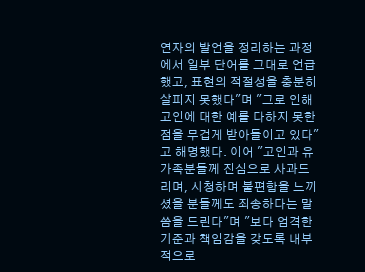연자의 발언을 정리하는 과정에서 일부 단어를 그대로 언급했고, 표현의 적절성을 충분히 살피지 못했다"며 "그로 인해 고인에 대한 예를 다하지 못한 점을 무겁게 받아들이고 있다"고 해명했다. 이어 "고인과 유가족분들께 진심으로 사과드리며, 시청하며 불편함을 느끼셨을 분들께도 죄송하다는 말씀을 드린다"며 "보다 엄격한 기준과 책임감을 갖도록 내부적으로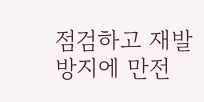점검하고 재발 방지에 만전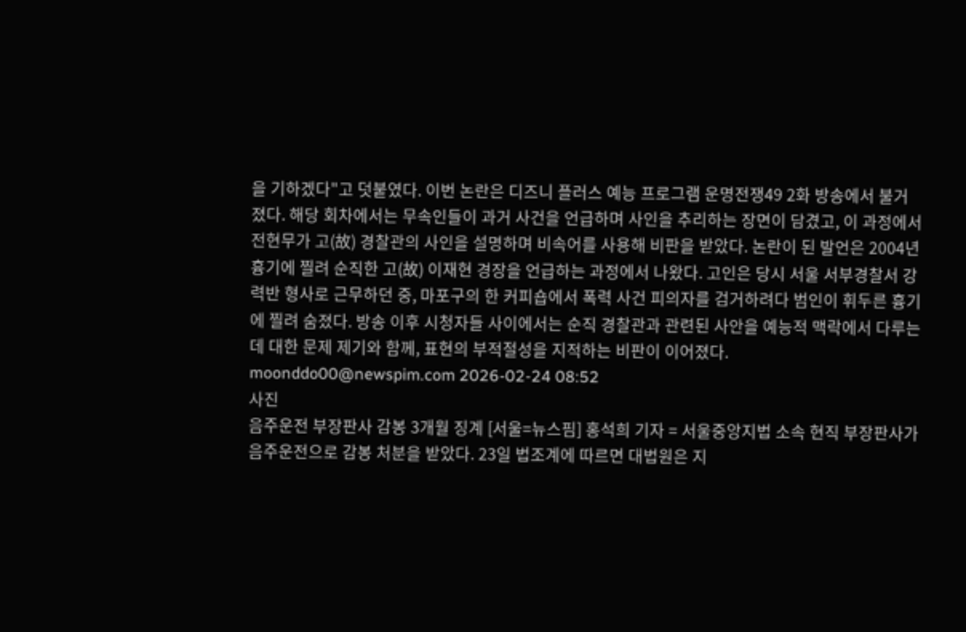을 기하겠다"고 덧붙였다. 이번 논란은 디즈니 플러스 예능 프로그램 운명전쟁49 2화 방송에서 불거졌다. 해당 회차에서는 무속인들이 과거 사건을 언급하며 사인을 추리하는 장면이 담겼고, 이 과정에서 전현무가 고(故) 경찰관의 사인을 설명하며 비속어를 사용해 비판을 받았다. 논란이 된 발언은 2004년 흉기에 찔려 순직한 고(故) 이재현 경장을 언급하는 과정에서 나왔다. 고인은 당시 서울 서부경찰서 강력반 형사로 근무하던 중, 마포구의 한 커피숍에서 폭력 사건 피의자를 검거하려다 범인이 휘두른 흉기에 찔려 숨졌다. 방송 이후 시청자들 사이에서는 순직 경찰관과 관련된 사안을 예능적 맥락에서 다루는 데 대한 문제 제기와 함께, 표현의 부적절성을 지적하는 비판이 이어졌다. moonddo00@newspim.com 2026-02-24 08:52
사진
음주운전 부장판사 감봉 3개월 징계 [서울=뉴스핌] 홍석희 기자 = 서울중앙지법 소속 현직 부장판사가 음주운전으로 감봉 처분을 받았다. 23일 법조계에 따르면 대법원은 지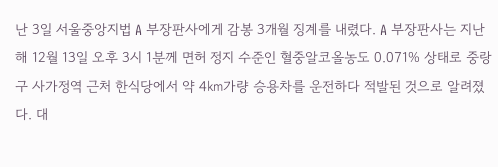난 3일 서울중앙지법 A 부장판사에게 감봉 3개월 징계를 내렸다. A 부장판사는 지난해 12월 13일 오후 3시 1분께 면허 정지 수준인 혈중알코올농도 0.071% 상태로 중랑구 사가정역 근처 한식당에서 약 4㎞가량 승용차를 운전하다 적발된 것으로 알려졌다. 대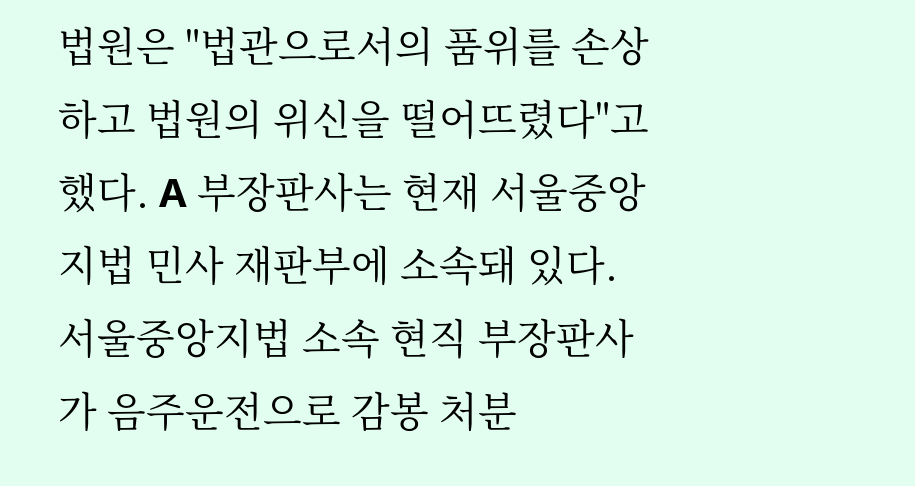법원은 "법관으로서의 품위를 손상하고 법원의 위신을 떨어뜨렸다"고 했다. A 부장판사는 현재 서울중앙지법 민사 재판부에 소속돼 있다. 서울중앙지법 소속 현직 부장판사가 음주운전으로 감봉 처분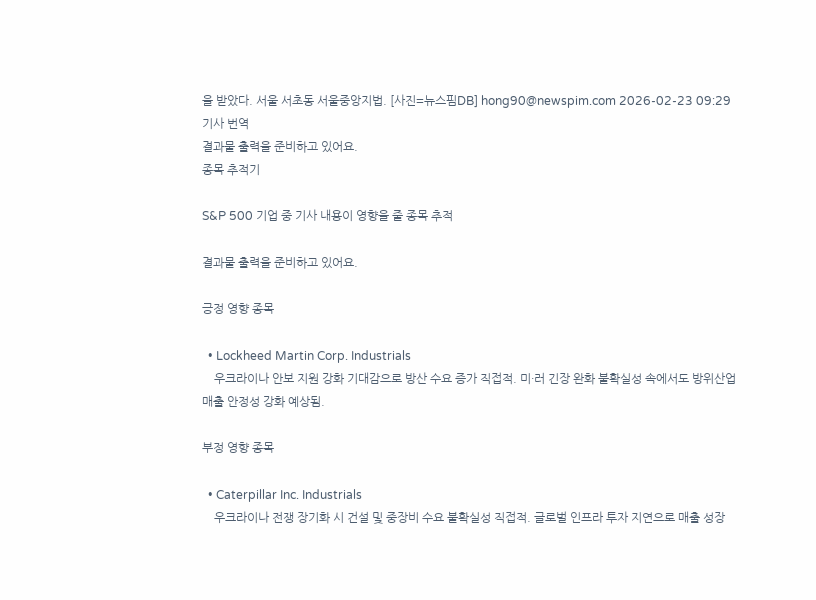을 받았다. 서울 서초동 서울중앙지법. [사진=뉴스핌DB] hong90@newspim.com 2026-02-23 09:29
기사 번역
결과물 출력을 준비하고 있어요.
종목 추적기

S&P 500 기업 중 기사 내용이 영향을 줄 종목 추적

결과물 출력을 준비하고 있어요.

긍정 영향 종목

  • Lockheed Martin Corp. Industrials
    우크라이나 안보 지원 강화 기대감으로 방산 수요 증가 직접적. 미·러 긴장 완화 불확실성 속에서도 방위산업 매출 안정성 강화 예상됨.

부정 영향 종목

  • Caterpillar Inc. Industrials
    우크라이나 전쟁 장기화 시 건설 및 중장비 수요 불확실성 직접적. 글로벌 인프라 투자 지연으로 매출 성장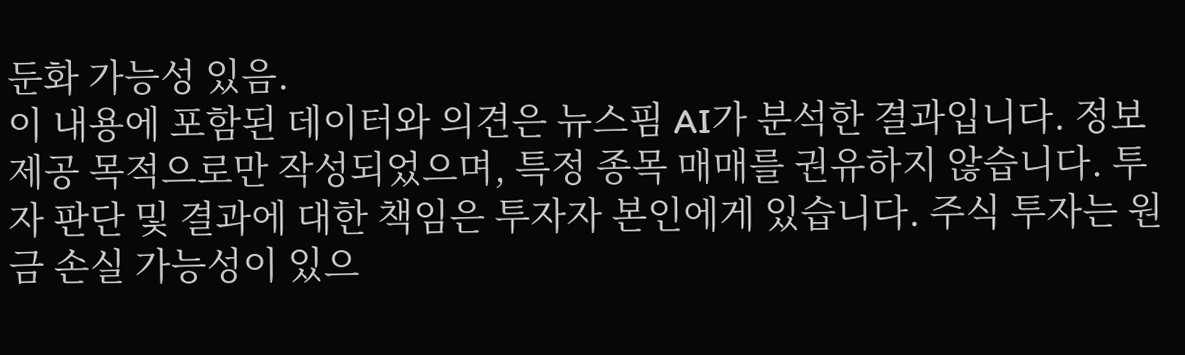둔화 가능성 있음.
이 내용에 포함된 데이터와 의견은 뉴스핌 AI가 분석한 결과입니다. 정보 제공 목적으로만 작성되었으며, 특정 종목 매매를 권유하지 않습니다. 투자 판단 및 결과에 대한 책임은 투자자 본인에게 있습니다. 주식 투자는 원금 손실 가능성이 있으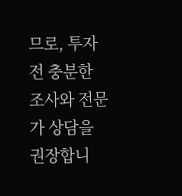므로, 투자 전 충분한 조사와 전문가 상담을 권장합니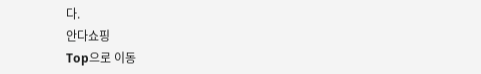다.
안다쇼핑
Top으로 이동